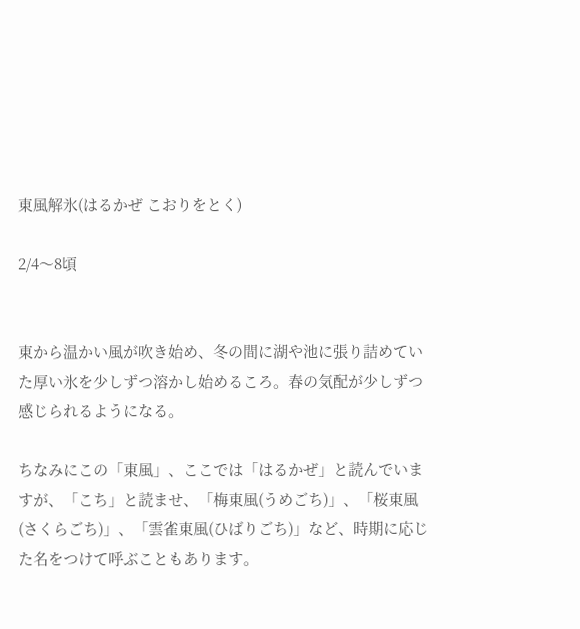東風解氷(はるかぜ こおりをとく)

2/4〜8頃


東から温かい風が吹き始め、冬の間に湖や池に張り詰めていた厚い氷を少しずつ溶かし始めるころ。春の気配が少しずつ感じられるようになる。

ちなみにこの「東風」、ここでは「はるかぜ」と読んでいますが、「こち」と読ませ、「梅東風(うめごち)」、「桜東風(さくらごち)」、「雲雀東風(ひばりごち)」など、時期に応じた名をつけて呼ぶこともあります。